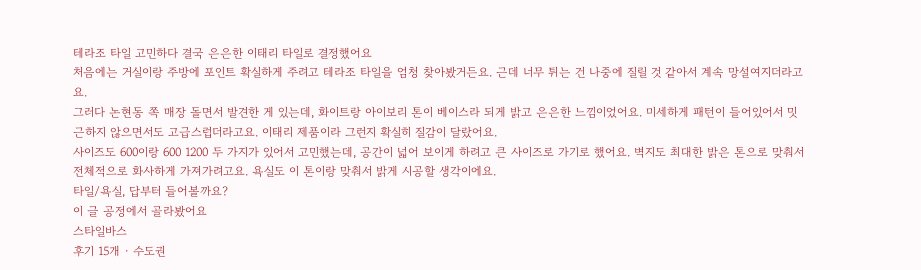테라조 타일 고민하다 결국 은은한 이태리 타일로 결정했어요
처음에는 거실이랑 주방에 포인트 확실하게 주려고 테라조 타일을 엄청 찾아봤거든요. 근데 너무 튀는 건 나중에 질릴 것 같아서 계속 망설여지더라고요.
그러다 논현동 쪽 매장 돌면서 발견한 게 있는데, 화이트랑 아이보리 톤이 베이스라 되게 밝고 은은한 느낌이었어요. 미세하게 패턴이 들어있어서 밋근하지 않으면서도 고급스럽더라고요. 이태리 제품이라 그런지 확실히 질감이 달랐어요.
사이즈도 600이랑 600 1200 두 가지가 있어서 고민했는데, 공간이 넓어 보이게 하려고 큰 사이즈로 가기로 했어요. 벽지도 최대한 밝은 톤으로 맞춰서 전체적으로 화사하게 가져가려고요. 욕실도 이 톤이랑 맞춰서 밝게 시공할 생각이에요.
타일/욕실, 답부터 들어볼까요?
이 글 공정에서 골라봤어요
스타일바스
후기 15개 · 수도권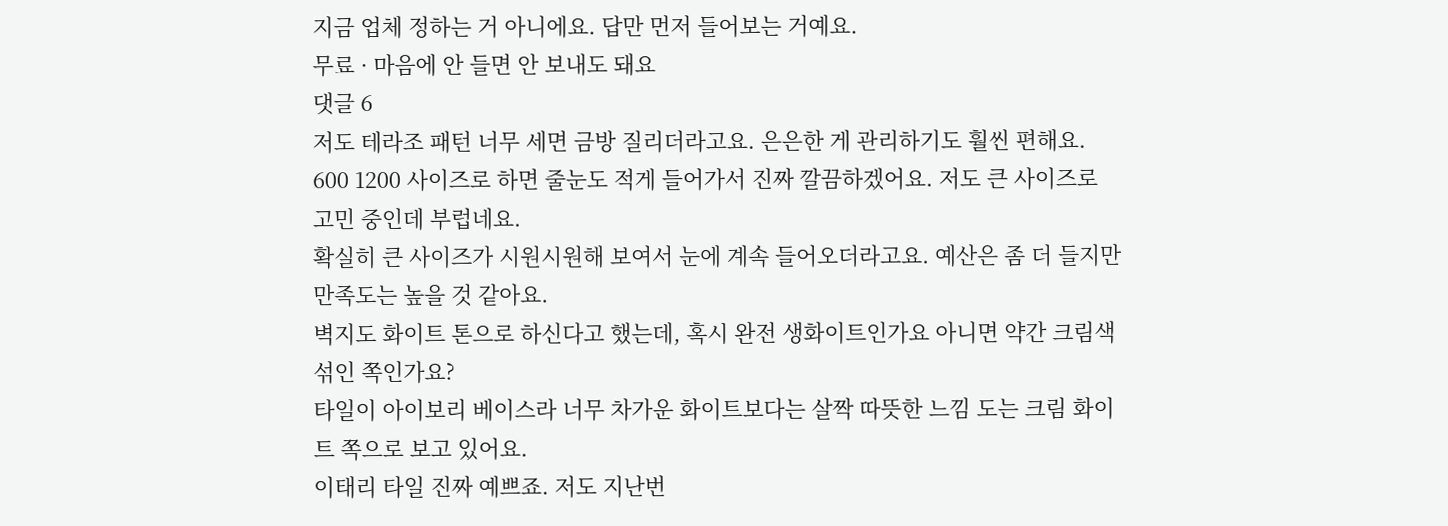지금 업체 정하는 거 아니에요. 답만 먼저 들어보는 거예요.
무료 · 마음에 안 들면 안 보내도 돼요
댓글 6
저도 테라조 패턴 너무 세면 금방 질리더라고요. 은은한 게 관리하기도 훨씬 편해요.
600 1200 사이즈로 하면 줄눈도 적게 들어가서 진짜 깔끔하겠어요. 저도 큰 사이즈로 고민 중인데 부럽네요.
확실히 큰 사이즈가 시원시원해 보여서 눈에 계속 들어오더라고요. 예산은 좀 더 들지만 만족도는 높을 것 같아요.
벽지도 화이트 톤으로 하신다고 했는데, 혹시 완전 생화이트인가요 아니면 약간 크림색 섞인 쪽인가요?
타일이 아이보리 베이스라 너무 차가운 화이트보다는 살짝 따뜻한 느낌 도는 크림 화이트 쪽으로 보고 있어요.
이태리 타일 진짜 예쁘죠. 저도 지난번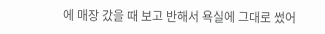에 매장 갔을 때 보고 반해서 욕실에 그대로 썼어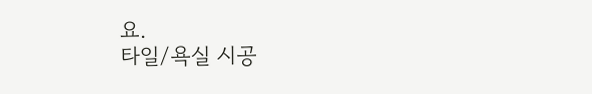요.
타일/욕실 시공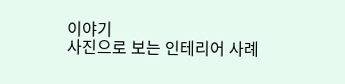이야기
사진으로 보는 인테리어 사례